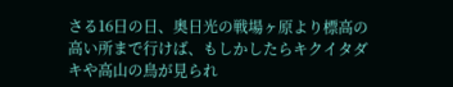さる16日の日、奥日光の戦場ヶ原より標高の高い所まで行けば、もしかしたらキクイタダキや高山の鳥が見られ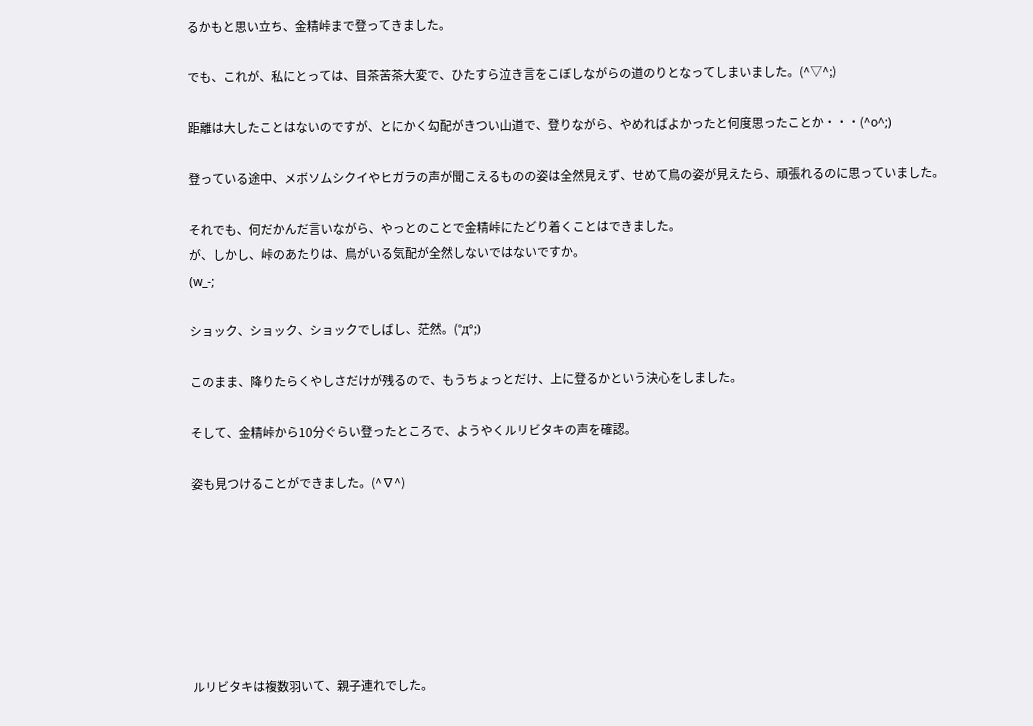るかもと思い立ち、金精峠まで登ってきました。

でも、これが、私にとっては、目茶苦茶大変で、ひたすら泣き言をこぼしながらの道のりとなってしまいました。(^▽^;)

距離は大したことはないのですが、とにかく勾配がきつい山道で、登りながら、やめればよかったと何度思ったことか・・・(^o^;)

登っている途中、メボソムシクイやヒガラの声が聞こえるものの姿は全然見えず、せめて鳥の姿が見えたら、頑張れるのに思っていました。

それでも、何だかんだ言いながら、やっとのことで金精峠にたどり着くことはできました。
が、しかし、峠のあたりは、鳥がいる気配が全然しないではないですか。
(w_-;

ショック、ショック、ショックでしばし、茫然。(°д°;)

このまま、降りたらくやしさだけが残るので、もうちょっとだけ、上に登るかという決心をしました。

そして、金精峠から10分ぐらい登ったところで、ようやくルリビタキの声を確認。

姿も見つけることができました。(^∇^)







ルリビタキは複数羽いて、親子連れでした。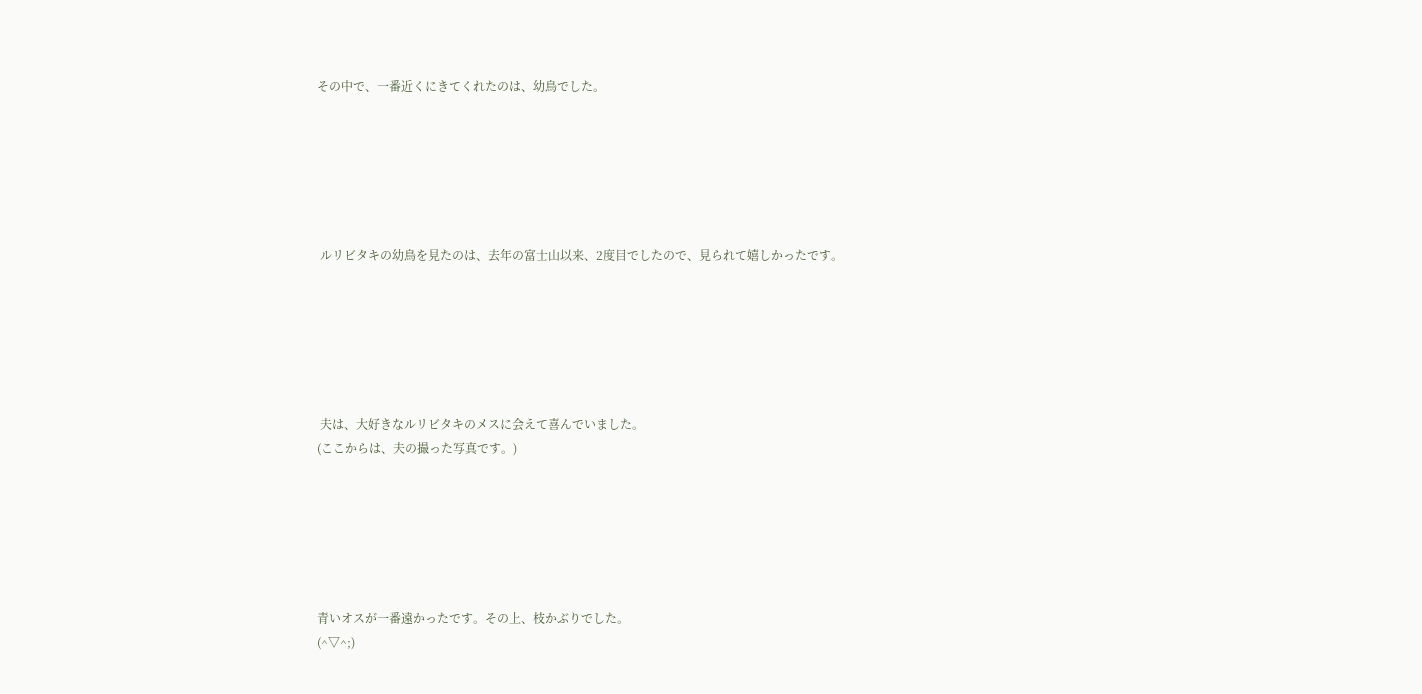その中で、一番近くにきてくれたのは、幼鳥でした。






 ルリビタキの幼鳥を見たのは、去年の富士山以来、2度目でしたので、見られて嬉しかったです。






 夫は、大好きなルリビタキのメスに会えて喜んでいました。
(ここからは、夫の撮った写真です。)






青いオスが一番遠かったです。その上、枝かぶりでした。
(^▽^;)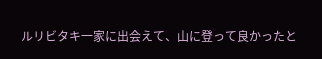ルリビタキ一家に出会えて、山に登って良かったと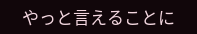やっと言えることに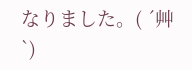なりました。( ´艸`)